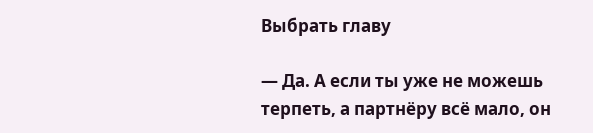Выбрать главу

— Да. А если ты уже не можешь терпеть, а партнёру всё мало, он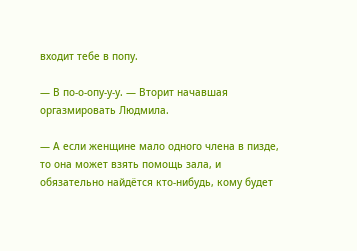входит тебе в попу.

— В по-о-опу-у-у. — Вторит начавшая оргазмировать Людмила.

— А если женщине мало одного члена в пизде, то она может взять помощь зала, и обязательно найдётся кто-нибудь, кому будет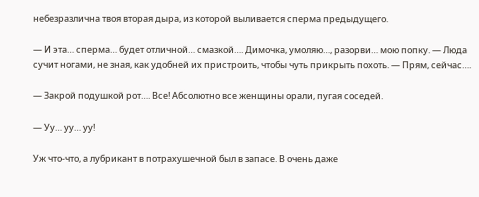небезразлична твоя вторая дыра, из которой выливается сперма предыдущего.

— И эта… сперма… будет отличной… смазкой…. Димочка, умоляю…, разорви… мою попку. — Люда сучит ногами, не зная, как удобней их пристроить, чтобы чуть прикрыть похоть. — Прям, сейчас….

— Закрой подушкой рот…. Все! Абсолютно все женщины орали, пугая соседей.

— Уу… уу… уу!

Уж что-что, а лубрикант в потрахушечной был в запасе. В очень даже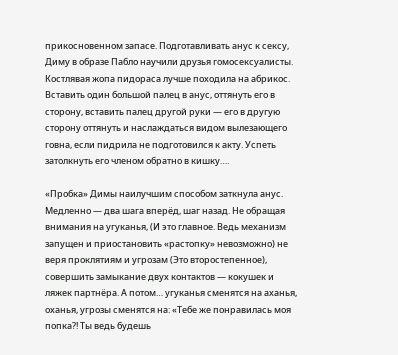прикосновенном запасе. Подготавливать анус к сексу, Диму в образе Пабло научили друзья гомосексуалисты. Костлявая жопа пидораса лучше походила на абрикос. Вставить один большой палец в анус, оттянуть его в сторону, вставить палец другой руки — его в другую сторону оттянуть и наслаждаться видом вылезающего говна, если пидрила не подготовился к акту. Успеть затолкнуть его членом обратно в кишку….

«Пробка» Димы наилучшим способом заткнула анус. Медленно — два шага вперёд, шаг назад. Не обращая внимания на угуканья, (И это главное. Ведь механизм запущен и приостановить «растопку» невозможно) не веря проклятиям и угрозам (Это второстепенное), совершить замыкание двух контактов — кокушек и ляжек партнёра. А потом… угуканья сменятся на аханья, оханья, угрозы сменятся на: «Тебе же понравилась моя попка?! Ты ведь будешь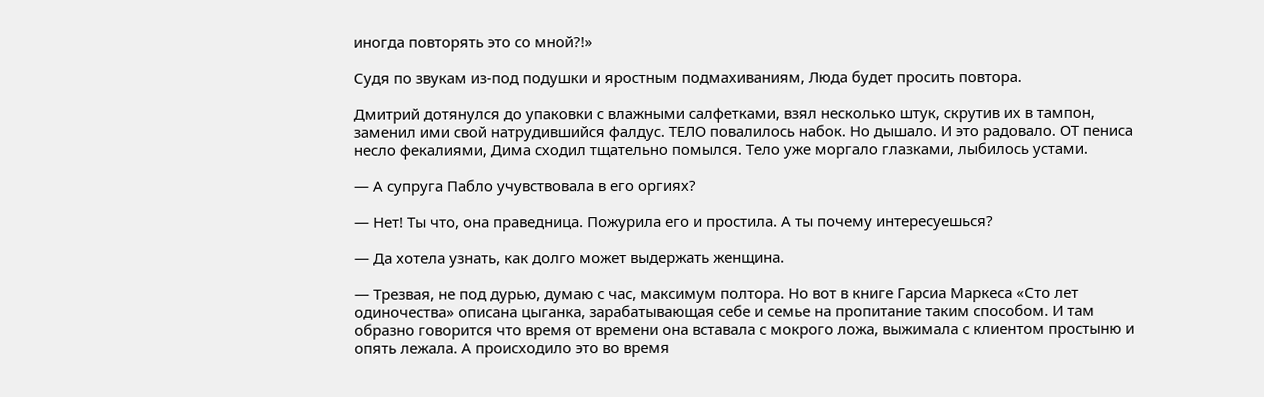иногда повторять это со мной?!»

Судя по звукам из-под подушки и яростным подмахиваниям, Люда будет просить повтора.

Дмитрий дотянулся до упаковки с влажными салфетками, взял несколько штук, скрутив их в тампон, заменил ими свой натрудившийся фалдус. ТЕЛО повалилось набок. Но дышало. И это радовало. ОТ пениса несло фекалиями, Дима сходил тщательно помылся. Тело уже моргало глазками, лыбилось устами.

— А супруга Пабло учувствовала в его оргиях?

— Нет! Ты что, она праведница. Пожурила его и простила. А ты почему интересуешься?

— Да хотела узнать, как долго может выдержать женщина.

— Трезвая, не под дурью, думаю с час, максимум полтора. Но вот в книге Гарсиа Маркеса «Сто лет одиночества» описана цыганка, зарабатывающая себе и семье на пропитание таким способом. И там образно говорится что время от времени она вставала с мокрого ложа, выжимала с клиентом простыню и опять лежала. А происходило это во время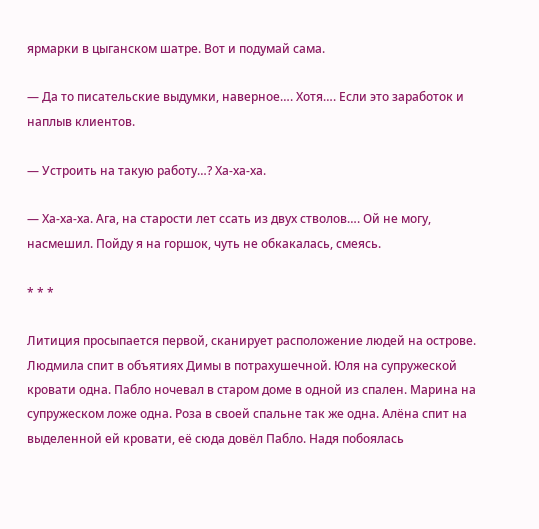ярмарки в цыганском шатре. Вот и подумай сама.

— Да то писательские выдумки, наверное…. Хотя…. Если это заработок и наплыв клиентов.

— Устроить на такую работу…? Ха-ха-ха.

— Ха-ха-ха. Ага, на старости лет ссать из двух стволов…. Ой не могу, насмешил. Пойду я на горшок, чуть не обкакалась, смеясь.

* * *

Литиция просыпается первой, сканирует расположение людей на острове. Людмила спит в объятиях Димы в потрахушечной. Юля на супружеской кровати одна. Пабло ночевал в старом доме в одной из спален. Марина на супружеском ложе одна. Роза в своей спальне так же одна. Алёна спит на выделенной ей кровати, её сюда довёл Пабло. Надя побоялась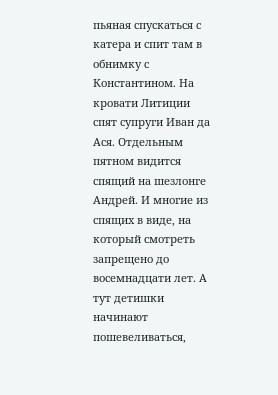пьяная спускаться с катера и спит там в обнимку с Константином. На кровати Литиции спят супруги Иван да Ася. Отдельным пятном видится спящий на шезлонге Андрей. И многие из спящих в виде, на который смотреть запрещено до восемнадцати лет. А тут детишки начинают пошевеливаться,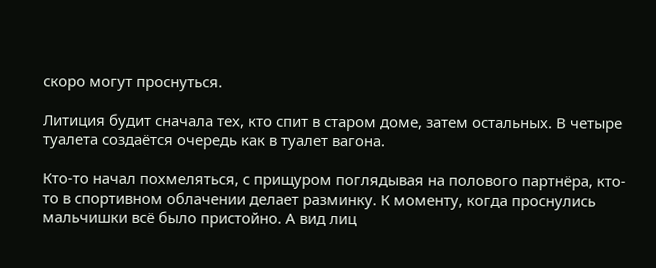скоро могут проснуться.

Литиция будит сначала тех, кто спит в старом доме, затем остальных. В четыре туалета создаётся очередь как в туалет вагона.

Кто-то начал похмеляться, с прищуром поглядывая на полового партнёра, кто-то в спортивном облачении делает разминку. К моменту, когда проснулись мальчишки всё было пристойно. А вид лиц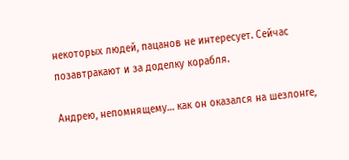некоторых людей, пацанов не интересует. Сейчас позавтракают и за доделку корабля.

Андрею, непомнящему… как он оказался на шезлонге,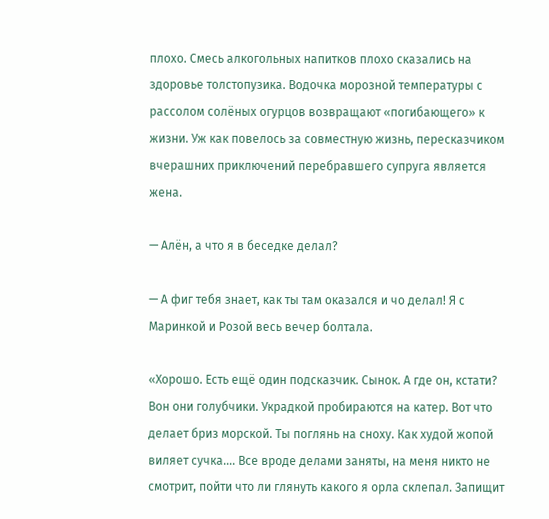плохо. Смесь алкогольных напитков плохо сказались на здоровье толстопузика. Водочка морозной температуры с рассолом солёных огурцов возвращают «погибающего» к жизни. Уж как повелось за совместную жизнь, пересказчиком вчерашних приключений перебравшего супруга является жена.

— Алён, а что я в беседке делал?

— А фиг тебя знает, как ты там оказался и чо делал! Я с Маринкой и Розой весь вечер болтала.

«Хорошо. Есть ещё один подсказчик. Сынок. А где он, кстати? Вон они голубчики. Украдкой пробираются на катер. Вот что делает бриз морской. Ты поглянь на сноху. Как худой жопой виляет сучка…. Все вроде делами заняты, на меня никто не смотрит, пойти что ли глянуть какого я орла склепал. Запищит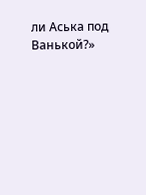ли Аська под Ванькой?»